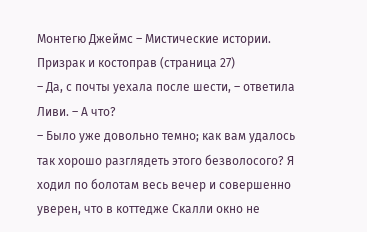Монтегю Джеймс – Мистические истории. Призрак и костоправ (страница 27)
– Да, с почты уехала после шести, – ответила Ливи. – А что?
– Было уже довольно темно; как вам удалось так хорошо разглядеть этого безволосого? Я ходил по болотам весь вечер и совершенно уверен, что в коттедже Скалли окно не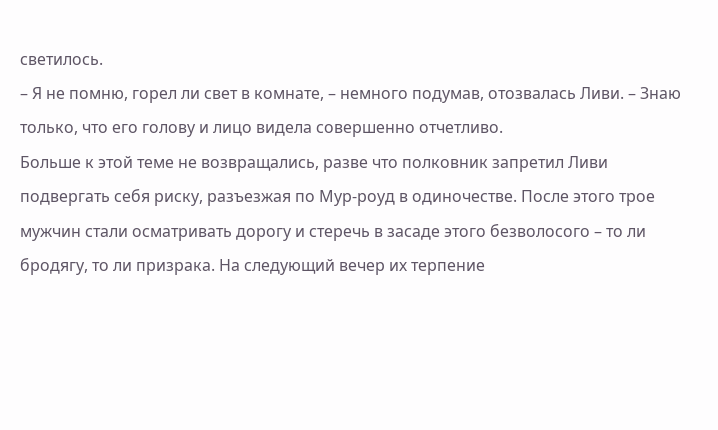светилось.
– Я не помню, горел ли свет в комнате, – немного подумав, отозвалась Ливи. – Знаю только, что его голову и лицо видела совершенно отчетливо.
Больше к этой теме не возвращались, разве что полковник запретил Ливи подвергать себя риску, разъезжая по Мур-роуд в одиночестве. После этого трое мужчин стали осматривать дорогу и стеречь в засаде этого безволосого – то ли бродягу, то ли призрака. На следующий вечер их терпение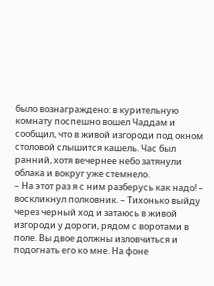было вознаграждено: в курительную комнату поспешно вошел Чаддам и сообщил, что в живой изгороди под окном столовой слышится кашель. Час был ранний, хотя вечернее небо затянули облака и вокруг уже стемнело.
– На этот раз я с ним разберусь как надо! – воскликнул полковник. – Тихонько выйду через черный ход и затаюсь в живой изгороди у дороги, рядом с воротами в поле. Вы двое должны изловчиться и подогнать его ко мне. На фоне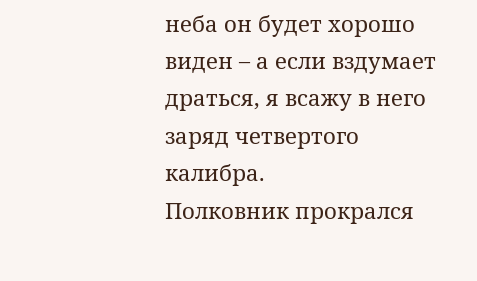неба он будет хорошо виден – а если вздумает драться, я всажу в него заряд четвертого калибра.
Полковник прокрался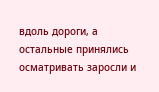вдоль дороги, а остальные принялись осматривать заросли и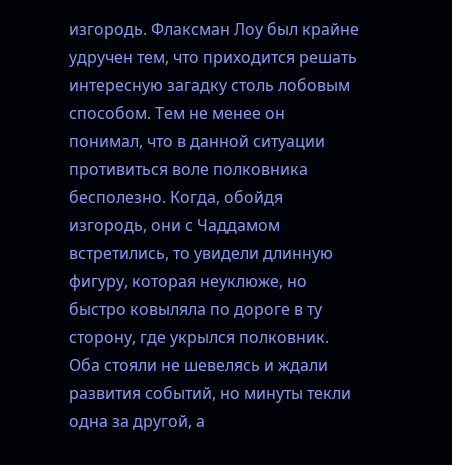изгородь. Флаксман Лоу был крайне удручен тем, что приходится решать интересную загадку столь лобовым способом. Тем не менее он понимал, что в данной ситуации противиться воле полковника бесполезно. Когда, обойдя изгородь, они с Чаддамом встретились, то увидели длинную фигуру, которая неуклюже, но быстро ковыляла по дороге в ту сторону, где укрылся полковник.
Оба стояли не шевелясь и ждали развития событий, но минуты текли одна за другой, а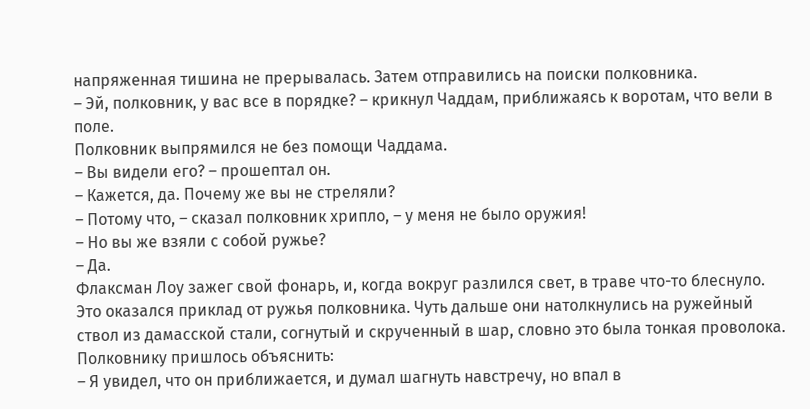напряженная тишина не прерывалась. Затем отправились на поиски полковника.
– Эй, полковник, у вас все в порядке? – крикнул Чаддам, приближаясь к воротам, что вели в поле.
Полковник выпрямился не без помощи Чаддама.
– Вы видели его? – прошептал он.
– Кажется, да. Почему же вы не стреляли?
– Потому что, – сказал полковник хрипло, – у меня не было оружия!
– Но вы же взяли с собой ружье?
– Да.
Флаксман Лоу зажег свой фонарь, и, когда вокруг разлился свет, в траве что-то блеснуло. Это оказался приклад от ружья полковника. Чуть дальше они натолкнулись на ружейный ствол из дамасской стали, согнутый и скрученный в шар, словно это была тонкая проволока. Полковнику пришлось объяснить:
– Я увидел, что он приближается, и думал шагнуть навстречу, но впал в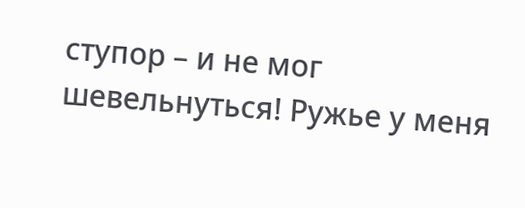ступор – и не мог шевельнуться! Ружье у меня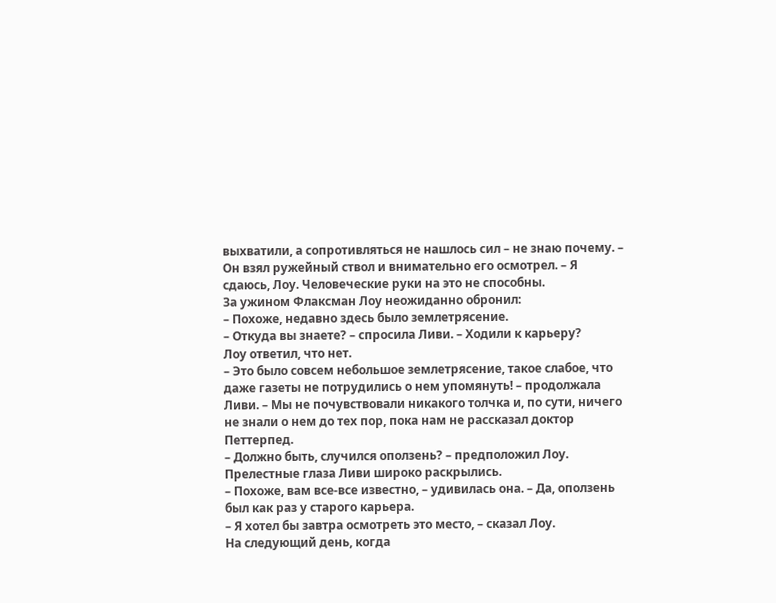выхватили, а сопротивляться не нашлось сил – не знаю почему. – Он взял ружейный ствол и внимательно его осмотрел. – Я сдаюсь, Лоу. Человеческие руки на это не способны.
За ужином Флаксман Лоу неожиданно обронил:
– Похоже, недавно здесь было землетрясение.
– Откуда вы знаете? – спросила Ливи. – Ходили к карьеру?
Лоу ответил, что нет.
– Это было совсем небольшое землетрясение, такое слабое, что даже газеты не потрудились о нем упомянуть! – продолжала Ливи. – Мы не почувствовали никакого толчка и, по сути, ничего не знали о нем до тех пор, пока нам не рассказал доктор Петтерпед.
– Должно быть, случился оползень? – предположил Лоу.
Прелестные глаза Ливи широко раскрылись.
– Похоже, вам все-все известно, – удивилась она. – Да, оползень был как раз у старого карьера.
– Я хотел бы завтра осмотреть это место, – сказал Лоу.
На следующий день, когда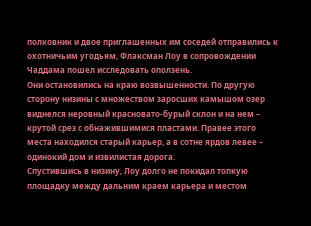полковник и двое приглашенных им соседей отправились к охотничьим угодьям, Флаксман Лоу в сопровождении Чаддама пошел исследовать оползень.
Они остановились на краю возвышенности. По другую сторону низины с множеством заросших камышом озер виднелся неровный красновато-бурый склон и на нем – крутой срез с обнажившимися пластами. Правее этого места находился старый карьер, а в сотне ярдов левее – одинокий дом и извилистая дорога.
Спустившись в низину, Лоу долго не покидал топкую площадку между дальним краем карьера и местом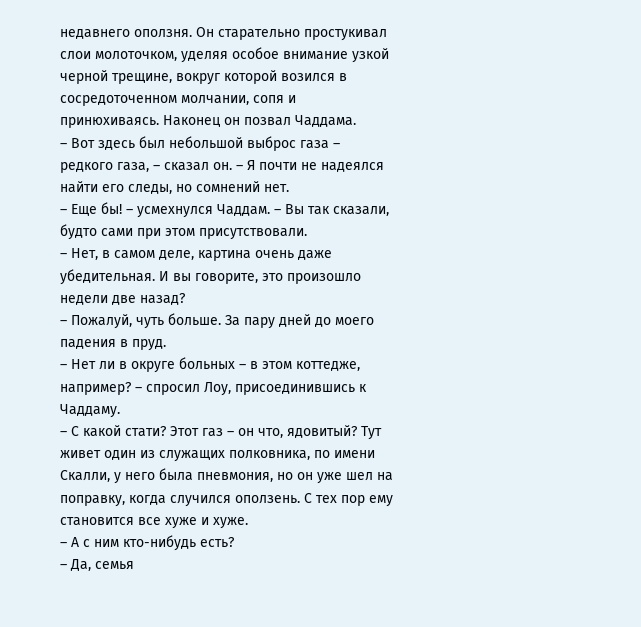недавнего оползня. Он старательно простукивал слои молоточком, уделяя особое внимание узкой черной трещине, вокруг которой возился в сосредоточенном молчании, сопя и принюхиваясь. Наконец он позвал Чаддама.
– Вот здесь был небольшой выброс газа – редкого газа, – сказал он. – Я почти не надеялся найти его следы, но сомнений нет.
– Еще бы! – усмехнулся Чаддам. – Вы так сказали, будто сами при этом присутствовали.
– Нет, в самом деле, картина очень даже убедительная. И вы говорите, это произошло недели две назад?
– Пожалуй, чуть больше. За пару дней до моего падения в пруд.
– Нет ли в округе больных – в этом коттедже, например? – спросил Лоу, присоединившись к Чаддаму.
– С какой стати? Этот газ – он что, ядовитый? Тут живет один из служащих полковника, по имени Скалли, у него была пневмония, но он уже шел на поправку, когда случился оползень. С тех пор ему становится все хуже и хуже.
– А с ним кто-нибудь есть?
– Да, семья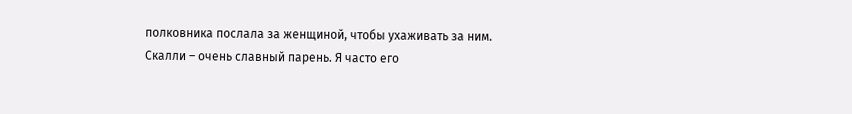полковника послала за женщиной, чтобы ухаживать за ним. Скалли – очень славный парень. Я часто его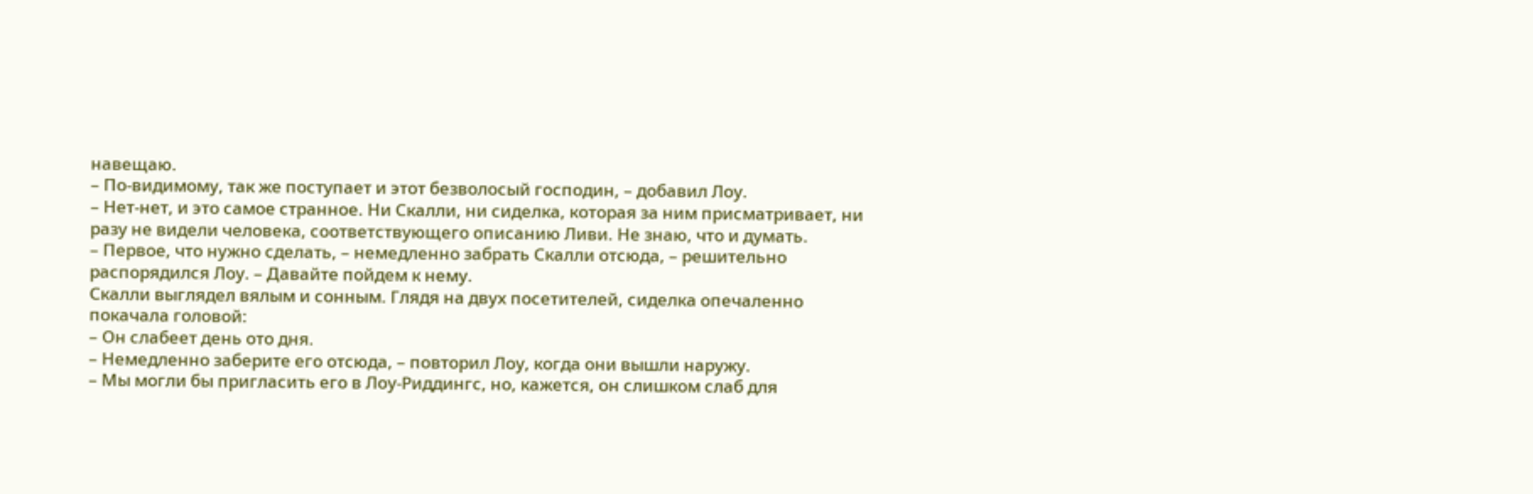навещаю.
– По-видимому, так же поступает и этот безволосый господин, – добавил Лоу.
– Нет-нет, и это самое странное. Ни Скалли, ни сиделка, которая за ним присматривает, ни разу не видели человека, соответствующего описанию Ливи. Не знаю, что и думать.
– Первое, что нужно сделать, – немедленно забрать Скалли отсюда, – решительно распорядился Лоу. – Давайте пойдем к нему.
Скалли выглядел вялым и сонным. Глядя на двух посетителей, сиделка опечаленно покачала головой:
– Он слабеет день ото дня.
– Немедленно заберите его отсюда, – повторил Лоу, когда они вышли наружу.
– Мы могли бы пригласить его в Лоу-Риддингс, но, кажется, он слишком слаб для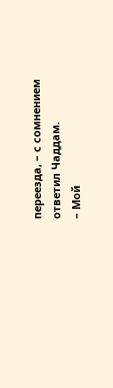переезда, – с сомнением ответил Чаддам.
– Мой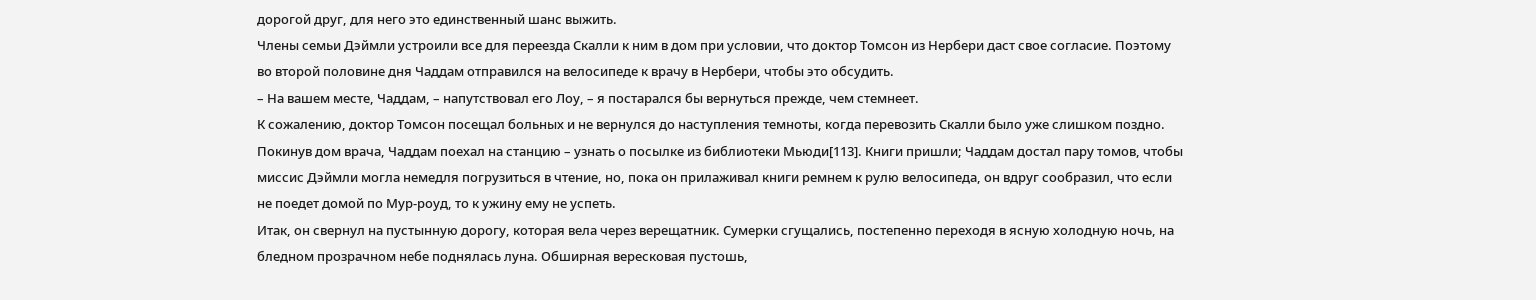дорогой друг, для него это единственный шанс выжить.
Члены семьи Дэймли устроили все для переезда Скалли к ним в дом при условии, что доктор Томсон из Нербери даст свое согласие. Поэтому во второй половине дня Чаддам отправился на велосипеде к врачу в Нербери, чтобы это обсудить.
– На вашем месте, Чаддам, – напутствовал его Лоу, – я постарался бы вернуться прежде, чем стемнеет.
К сожалению, доктор Томсон посещал больных и не вернулся до наступления темноты, когда перевозить Скалли было уже слишком поздно. Покинув дом врача, Чаддам поехал на станцию – узнать о посылке из библиотеки Мьюди[113]. Книги пришли; Чаддам достал пару томов, чтобы миссис Дэймли могла немедля погрузиться в чтение, но, пока он прилаживал книги ремнем к рулю велосипеда, он вдруг сообразил, что если не поедет домой по Мур-роуд, то к ужину ему не успеть.
Итак, он свернул на пустынную дорогу, которая вела через верещатник. Сумерки сгущались, постепенно переходя в ясную холодную ночь, на бледном прозрачном небе поднялась луна. Обширная вересковая пустошь,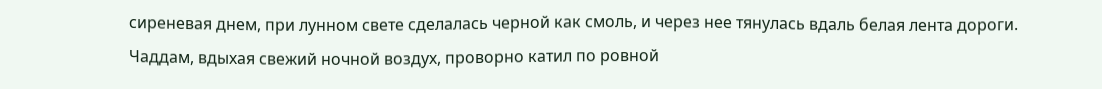сиреневая днем, при лунном свете сделалась черной как смоль, и через нее тянулась вдаль белая лента дороги. Чаддам, вдыхая свежий ночной воздух, проворно катил по ровной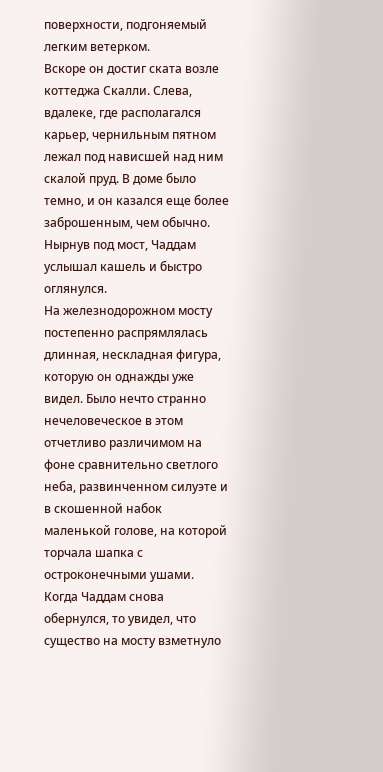поверхности, подгоняемый легким ветерком.
Вскоре он достиг ската возле коттеджа Скалли. Слева, вдалеке, где располагался карьер, чернильным пятном лежал под нависшей над ним скалой пруд. В доме было темно, и он казался еще более заброшенным, чем обычно.
Нырнув под мост, Чаддам услышал кашель и быстро оглянулся.
На железнодорожном мосту постепенно распрямлялась длинная, нескладная фигура, которую он однажды уже видел. Было нечто странно нечеловеческое в этом отчетливо различимом на фоне сравнительно светлого неба, развинченном силуэте и в скошенной набок маленькой голове, на которой торчала шапка с остроконечными ушами.
Когда Чаддам снова обернулся, то увидел, что существо на мосту взметнуло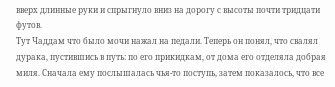вверх длинные руки и спрыгнуло вниз на дорогу с высоты почти тридцати футов.
Тут Чаддам что было мочи нажал на педали. Теперь он понял, что свалял дурака, пустившись в путь: по его прикидкам, от дома его отделяла добрая миля. Сначала ему послышалась чья-то поступь, затем показалось, что все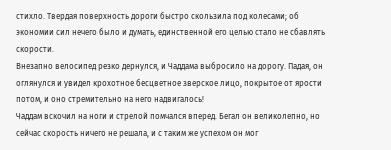стихло. Твердая поверхность дороги быстро скользила под колесами; об экономии сил нечего было и думать, единственной его целью стало не сбавлять скорости.
Внезапно велосипед резко дернулся, и Чаддама выбросило на дорогу. Падая, он оглянулся и увидел крохотное бесцветное зверское лицо, покрытое от ярости потом, и оно стремительно на него надвигалось!
Чаддам вскочил на ноги и стрелой помчался вперед. Бегал он великолепно, но сейчас скорость ничего не решала, и с таким же успехом он мог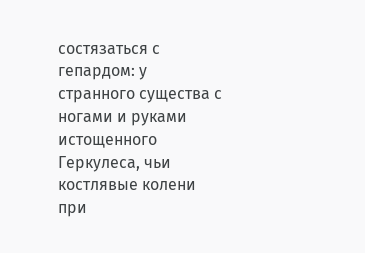состязаться с гепардом: у странного существа с ногами и руками истощенного Геркулеса, чьи костлявые колени при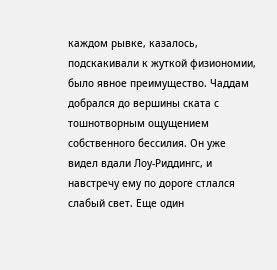каждом рывке, казалось, подскакивали к жуткой физиономии, было явное преимущество. Чаддам добрался до вершины ската с тошнотворным ощущением собственного бессилия. Он уже видел вдали Лоу-Риддингс, и навстречу ему по дороге стлался слабый свет. Еще один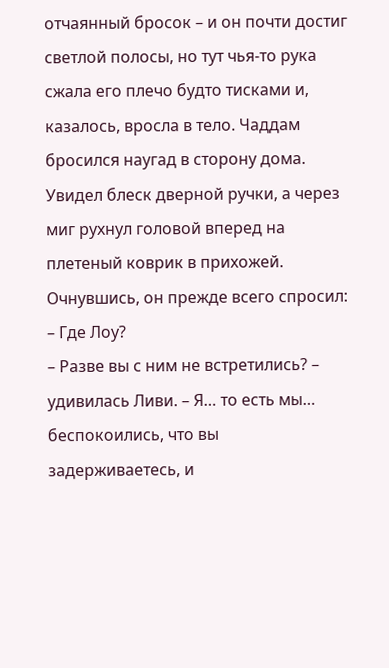отчаянный бросок – и он почти достиг светлой полосы, но тут чья-то рука сжала его плечо будто тисками и, казалось, вросла в тело. Чаддам бросился наугад в сторону дома. Увидел блеск дверной ручки, а через миг рухнул головой вперед на плетеный коврик в прихожей.
Очнувшись, он прежде всего спросил:
– Где Лоу?
– Разве вы с ним не встретились? – удивилась Ливи. – Я… то есть мы… беспокоились, что вы задерживаетесь, и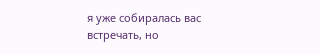я уже собиралась вас встречать, но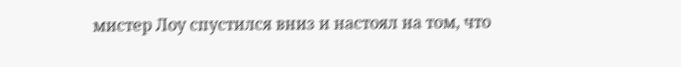мистер Лоу спустился вниз и настоял на том, что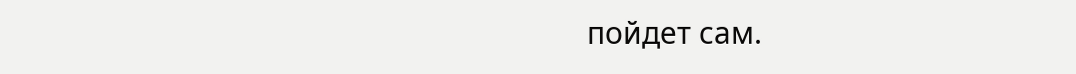пойдет сам.